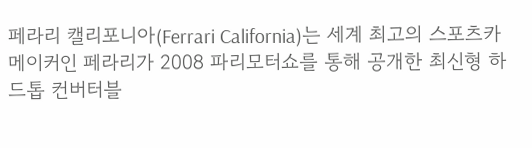페라리 캘리포니아(Ferrari California)는 세계 최고의 스포츠카 메이커인 페라리가 2008 파리모터쇼를 통해 공개한 최신형 하드톱 컨버터블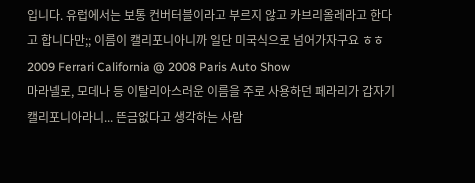입니다. 유럽에서는 보통 컨버터블이라고 부르지 않고 카브리올레라고 한다고 합니다만;; 이름이 캘리포니아니까 일단 미국식으로 넘어가자구요 ㅎㅎ
2009 Ferrari California @ 2008 Paris Auto Show
마라넬로, 모데나 등 이탈리아스러운 이름을 주로 사용하던 페라리가 갑자기 캘리포니아라니... 뜬금없다고 생각하는 사람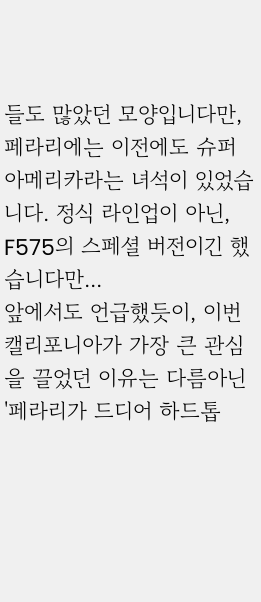들도 많았던 모양입니다만, 페라리에는 이전에도 슈퍼아메리카라는 녀석이 있었습니다. 정식 라인업이 아닌, F575의 스페셜 버전이긴 했습니다만...
앞에서도 언급했듯이, 이번 캘리포니아가 가장 큰 관심을 끌었던 이유는 다름아닌 '페라리가 드디어 하드톱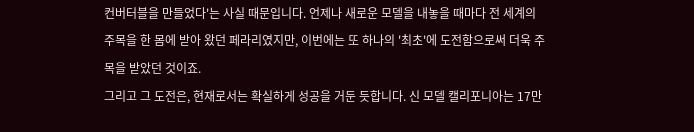컨버터블을 만들었다'는 사실 때문입니다. 언제나 새로운 모델을 내놓을 때마다 전 세계의 주목을 한 몸에 받아 왔던 페라리였지만, 이번에는 또 하나의 '최초'에 도전함으로써 더욱 주목을 받았던 것이죠.
그리고 그 도전은, 현재로서는 확실하게 성공을 거둔 듯합니다. 신 모델 캘리포니아는 17만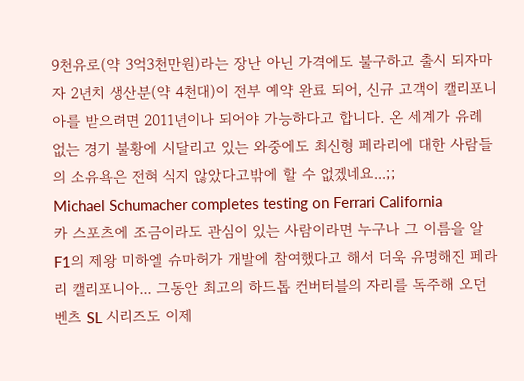9천유로(약 3억3천만원)라는 장난 아닌 가격에도 불구하고 출시 되자마자 2년치 생산분(약 4천대)이 전부 예약 완료 되어, 신규 고객이 캘리포니아를 받으려면 2011년이나 되어야 가능하다고 합니다. 온 세계가 유례 없는 경기 불황에 시달리고 있는 와중에도 최신형 페라리에 대한 사람들의 소유욕은 전혀 식지 않았다고밖에 할 수 없겠네요...;;
Michael Schumacher completes testing on Ferrari California
카 스포츠에 조금이라도 관심이 있는 사람이라면 누구나 그 이름을 알 F1의 제왕 미하엘 슈마허가 개발에 참여했다고 해서 더욱 유명해진 페라리 캘리포니아... 그동안 최고의 하드톱 컨버터블의 자리를 독주해 오던 벤츠 SL 시리즈도 이제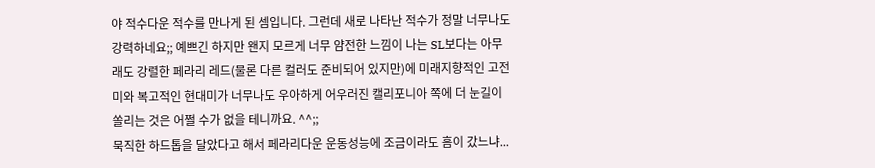야 적수다운 적수를 만나게 된 셈입니다. 그런데 새로 나타난 적수가 정말 너무나도 강력하네요;; 예쁘긴 하지만 왠지 모르게 너무 얌전한 느낌이 나는 SL보다는 아무래도 강렬한 페라리 레드(물론 다른 컬러도 준비되어 있지만)에 미래지향적인 고전미와 복고적인 현대미가 너무나도 우아하게 어우러진 캘리포니아 쪽에 더 눈길이 쏠리는 것은 어쩔 수가 없을 테니까요. ^^;;
묵직한 하드톱을 달았다고 해서 페라리다운 운동성능에 조금이라도 흠이 갔느냐...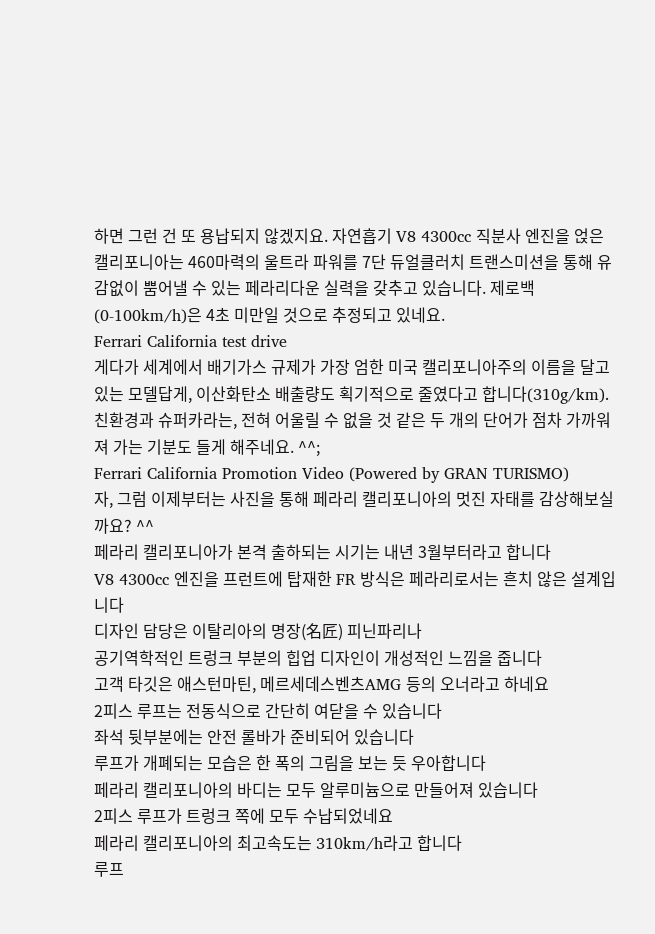하면 그런 건 또 용납되지 않겠지요. 자연흡기 V8 4300cc 직분사 엔진을 얹은 캘리포니아는 460마력의 울트라 파워를 7단 듀얼클러치 트랜스미션을 통해 유감없이 뿜어낼 수 있는 페라리다운 실력을 갖추고 있습니다. 제로백(0-100km/h)은 4초 미만일 것으로 추정되고 있네요.
Ferrari California test drive
게다가 세계에서 배기가스 규제가 가장 엄한 미국 캘리포니아주의 이름을 달고 있는 모델답게, 이산화탄소 배출량도 획기적으로 줄였다고 합니다(310g/km). 친환경과 슈퍼카라는, 전혀 어울릴 수 없을 것 같은 두 개의 단어가 점차 가까워져 가는 기분도 들게 해주네요. ^^;
Ferrari California Promotion Video (Powered by GRAN TURISMO)
자, 그럼 이제부터는 사진을 통해 페라리 캘리포니아의 멋진 자태를 감상해보실까요? ^^
페라리 캘리포니아가 본격 출하되는 시기는 내년 3월부터라고 합니다
V8 4300cc 엔진을 프런트에 탑재한 FR 방식은 페라리로서는 흔치 않은 설계입니다
디자인 담당은 이탈리아의 명장(名匠) 피닌파리나
공기역학적인 트렁크 부분의 힙업 디자인이 개성적인 느낌을 줍니다
고객 타깃은 애스턴마틴, 메르세데스벤츠AMG 등의 오너라고 하네요
2피스 루프는 전동식으로 간단히 여닫을 수 있습니다
좌석 뒷부분에는 안전 롤바가 준비되어 있습니다
루프가 개폐되는 모습은 한 폭의 그림을 보는 듯 우아합니다
페라리 캘리포니아의 바디는 모두 알루미늄으로 만들어져 있습니다
2피스 루프가 트렁크 쪽에 모두 수납되었네요
페라리 캘리포니아의 최고속도는 310km/h라고 합니다
루프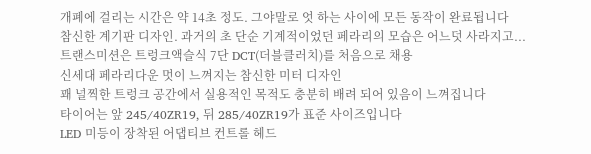개폐에 걸리는 시간은 약 14초 정도. 그야말로 엇 하는 사이에 모든 동작이 완료됩니다
참신한 계기판 디자인. 과거의 초 단순 기계적이었던 페라리의 모습은 어느덧 사라지고...
트랜스미션은 트렁크액슬식 7단 DCT(더블클러치)를 처음으로 채용
신세대 페라리다운 멋이 느껴지는 참신한 미터 디자인
꽤 널찍한 트렁크 공간에서 실용적인 목적도 충분히 배려 되어 있음이 느껴집니다
타이어는 앞 245/40ZR19, 뒤 285/40ZR19가 표준 사이즈입니다
LED 미등이 장착된 어댑티브 컨트롤 헤드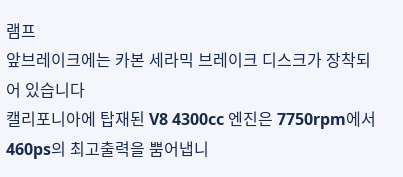램프
앞브레이크에는 카본 세라믹 브레이크 디스크가 장착되어 있습니다
캘리포니아에 탑재된 V8 4300cc 엔진은 7750rpm에서 460ps의 최고출력을 뿜어냅니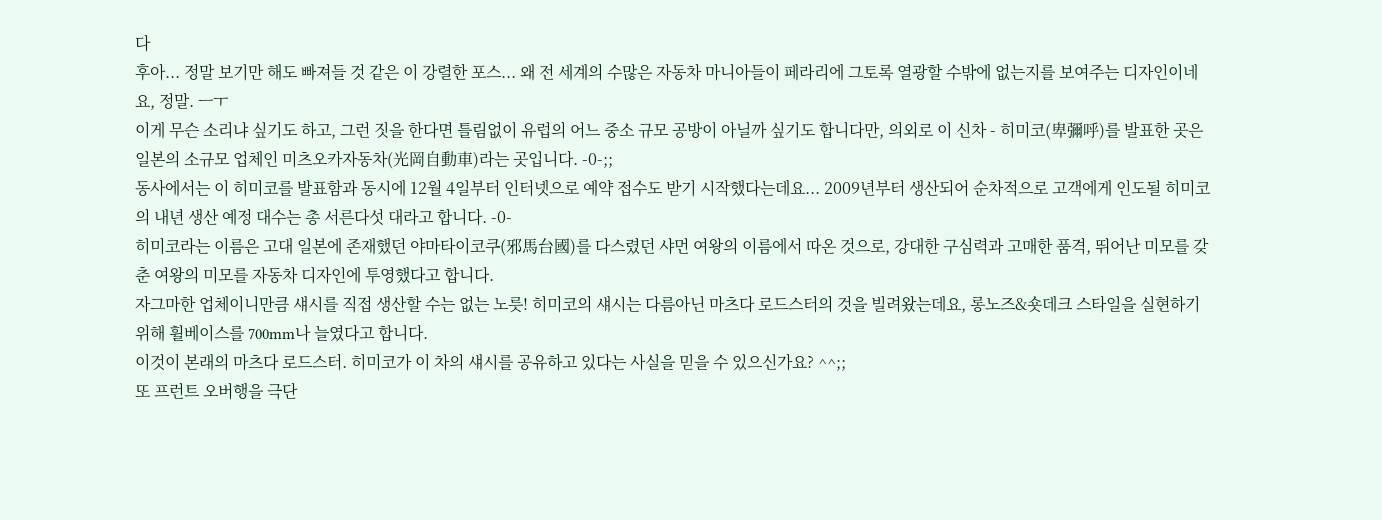다
후아... 정말 보기만 해도 빠져들 것 같은 이 강렬한 포스... 왜 전 세계의 수많은 자동차 마니아들이 페라리에 그토록 열광할 수밖에 없는지를 보여주는 디자인이네요, 정말. ㅡㅜ
이게 무슨 소리냐 싶기도 하고, 그런 짓을 한다면 틀림없이 유럽의 어느 중소 규모 공방이 아닐까 싶기도 합니다만, 의외로 이 신차 - 히미코(卑彌呼)를 발표한 곳은 일본의 소규모 업체인 미츠오카자동차(光岡自動車)라는 곳입니다. -0-;;
동사에서는 이 히미코를 발표함과 동시에 12월 4일부터 인터넷으로 예약 접수도 받기 시작했다는데요... 2009년부터 생산되어 순차적으로 고객에게 인도될 히미코의 내년 생산 예정 대수는 총 서른다섯 대라고 합니다. -0-
히미코라는 이름은 고대 일본에 존재했던 야마타이코쿠(邪馬台國)를 다스렸던 샤먼 여왕의 이름에서 따온 것으로, 강대한 구심력과 고매한 품격, 뛰어난 미모를 갖춘 여왕의 미모를 자동차 디자인에 투영했다고 합니다.
자그마한 업체이니만큼 섀시를 직접 생산할 수는 없는 노릇! 히미코의 섀시는 다름아닌 마츠다 로드스터의 것을 빌려왔는데요, 롱노즈&숏데크 스타일을 실현하기 위해 휠베이스를 700mm나 늘였다고 합니다.
이것이 본래의 마츠다 로드스터. 히미코가 이 차의 섀시를 공유하고 있다는 사실을 믿을 수 있으신가요? ^^;;
또 프런트 오버행을 극단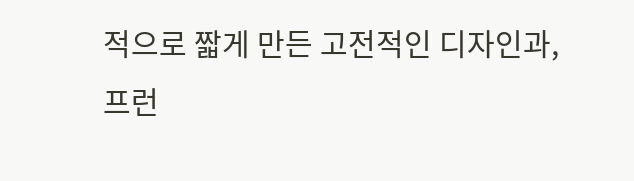적으로 짧게 만든 고전적인 디자인과, 프런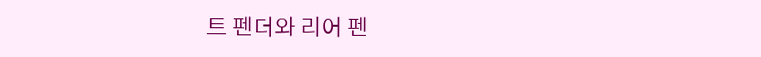트 펜더와 리어 펜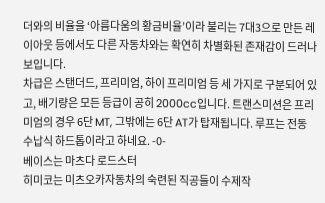더와의 비율을 ‘아름다움의 황금비율’이라 불리는 7대3으로 만든 레이아웃 등에서도 다른 자동차와는 확연히 차별화된 존재감이 드러나 보입니다.
차급은 스탠더드, 프리미엄, 하이 프리미엄 등 세 가지로 구분되어 있고, 배기량은 모든 등급이 공히 2000cc입니다. 트랜스미션은 프리미엄의 경우 6단 MT, 그밖에는 6단 AT가 탑재됩니다. 루프는 전동 수납식 하드톱이라고 하네요. -0-
베이스는 마츠다 로드스터
히미코는 미츠오카자동차의 숙련된 직공들이 수제작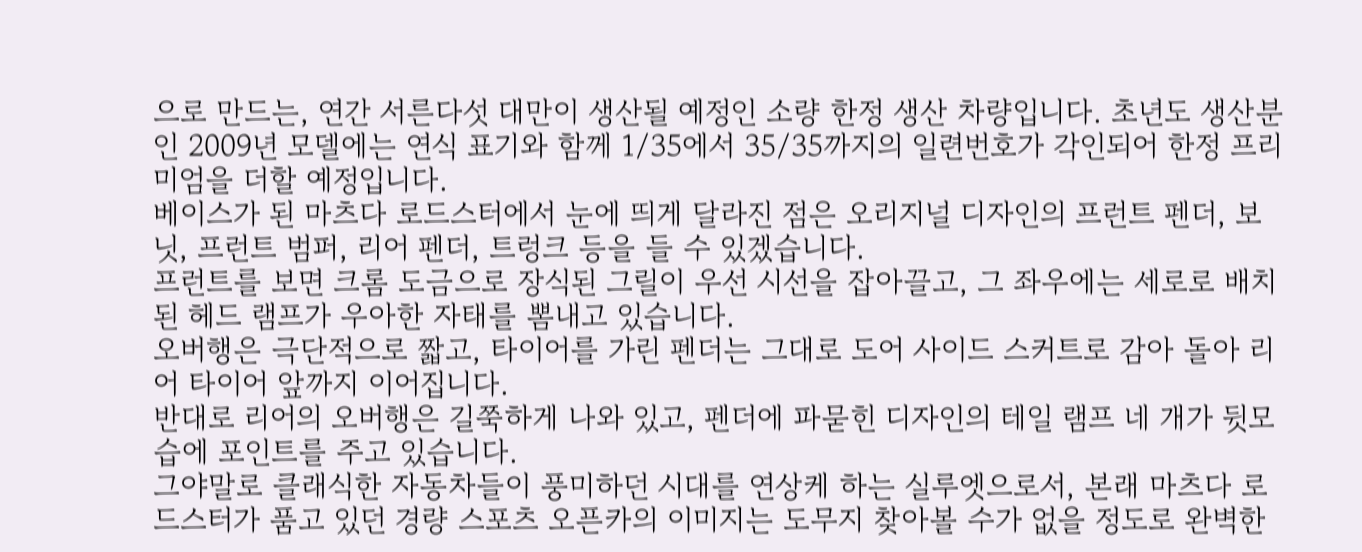으로 만드는, 연간 서른다섯 대만이 생산될 예정인 소량 한정 생산 차량입니다. 초년도 생산분인 2009년 모델에는 연식 표기와 함께 1/35에서 35/35까지의 일련번호가 각인되어 한정 프리미엄을 더할 예정입니다.
베이스가 된 마츠다 로드스터에서 눈에 띄게 달라진 점은 오리지널 디자인의 프런트 펜더, 보닛, 프런트 범퍼, 리어 펜더, 트렁크 등을 들 수 있겠습니다.
프런트를 보면 크롬 도금으로 장식된 그릴이 우선 시선을 잡아끌고, 그 좌우에는 세로로 배치된 헤드 램프가 우아한 자태를 뽐내고 있습니다.
오버행은 극단적으로 짧고, 타이어를 가린 펜더는 그대로 도어 사이드 스커트로 감아 돌아 리어 타이어 앞까지 이어집니다.
반대로 리어의 오버행은 길쭉하게 나와 있고, 펜더에 파묻힌 디자인의 테일 램프 네 개가 뒷모습에 포인트를 주고 있습니다.
그야말로 클래식한 자동차들이 풍미하던 시대를 연상케 하는 실루엣으로서, 본래 마츠다 로드스터가 품고 있던 경량 스포츠 오픈카의 이미지는 도무지 찾아볼 수가 없을 정도로 완벽한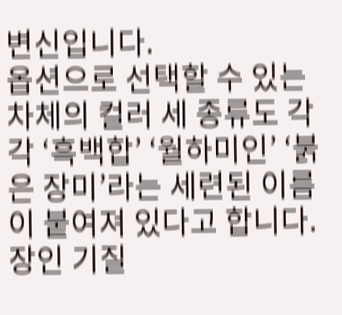변신입니다.
옵션으로 선택할 수 있는 차체의 컬러 세 종류도 각각 ‘흑백합’ ‘월하미인’ ‘붉은 장미’라는 세련된 이름이 붙여져 있다고 합니다.
장인 기질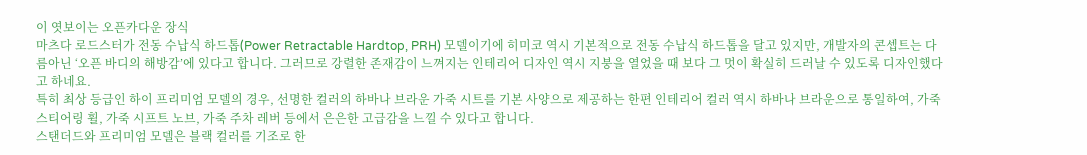이 엿보이는 오픈카다운 장식
마츠다 로드스터가 전동 수납식 하드톱(Power Retractable Hardtop, PRH) 모델이기에 히미코 역시 기본적으로 전동 수납식 하드톱을 달고 있지만, 개발자의 콘셉트는 다름아닌 ‘오픈 바디의 해방감’에 있다고 합니다. 그러므로 강렬한 존재감이 느껴지는 인테리어 디자인 역시 지붕을 열었을 때 보다 그 멋이 확실히 드러날 수 있도록 디자인했다고 하네요.
특히 최상 등급인 하이 프리미엄 모델의 경우, 선명한 컬러의 하바나 브라운 가죽 시트를 기본 사양으로 제공하는 한편 인테리어 컬러 역시 하바나 브라운으로 통일하여, 가죽 스티어링 휠, 가죽 시프트 노브, 가죽 주차 레버 등에서 은은한 고급감을 느낄 수 있다고 합니다.
스탠더드와 프리미엄 모델은 블랙 컬러를 기조로 한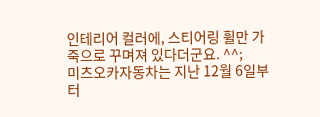인테리어 컬러에, 스티어링 휠만 가죽으로 꾸며져 있다더군요. ^^;
미츠오카자동차는 지난 12월 6일부터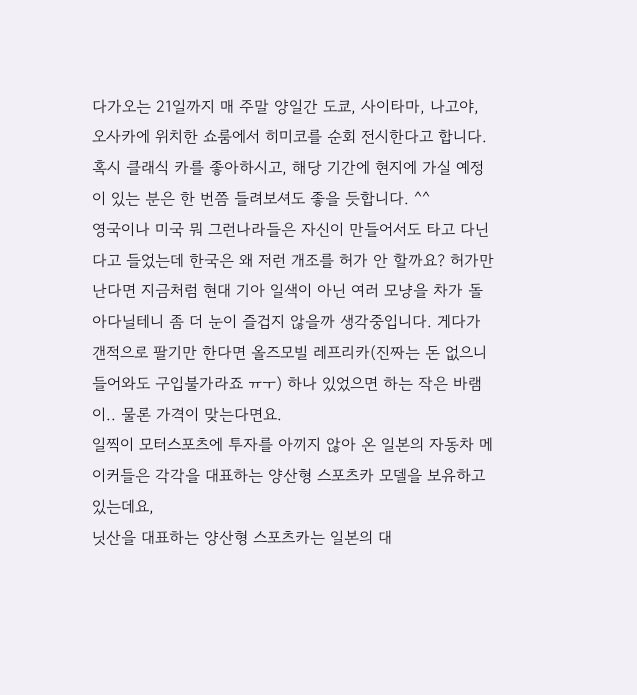다가오는 21일까지 매 주말 양일간 도쿄, 사이타마, 나고야, 오사카에 위치한 쇼룸에서 히미코를 순회 전시한다고 합니다. 혹시 클래식 카를 좋아하시고, 해당 기간에 현지에 가실 예정이 있는 분은 한 번쯤 들려보셔도 좋을 듯합니다. ^^
영국이나 미국 뭐 그런나라들은 자신이 만들어서도 타고 다닌다고 들었는데 한국은 왜 저런 개조를 허가 안 할까요? 허가만 난다면 지금처럼 현대 기아 일색이 아닌 여러 모냥을 차가 돌아다닐테니 좀 더 눈이 즐겁지 않을까 생각중입니다. 게다가 갠적으로 팔기만 한다면 올즈모빌 레프리카(진짜는 돈 없으니 들어와도 구입불가라죠 ㅠㅜ) 하나 있었으면 하는 작은 바램이.. 물론 가격이 맞는다면요.
일찍이 모터스포츠에 투자를 아끼지 않아 온 일본의 자동차 메이커들은 각각을 대표하는 양산형 스포츠카 모델을 보유하고 있는데요,
닛산을 대표하는 양산형 스포츠카는 일본의 대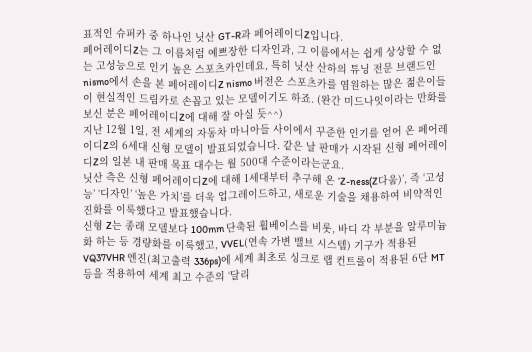표적인 슈퍼카 중 하나인 닛산 GT-R과 페어레이디Z입니다.
페어레이디Z는 그 이름처럼 예쁘장한 디자인과, 그 이름에서는 쉽게 상상할 수 없는 고성능으로 인기 높은 스포츠카인데요, 특히 닛산 산하의 튜닝 전문 브랜드인 nismo에서 손을 본 페어레이디Z nismo 버전은 스포츠카를 염원하는 많은 젊은이들이 현실적인 드림카로 손꼽고 있는 모델이기도 하죠. (완간 미드나잇이라는 만화를 보신 분은 페어레이디Z에 대해 잘 아실 듯^^)
지난 12월 1일, 전 세계의 자동차 마니아들 사이에서 꾸준한 인기를 얻어 온 페어레이디Z의 6세대 신형 모델이 발표되었습니다. 같은 날 판매가 시작된 신형 페어레이디Z의 일본 내 판매 목표 대수는 월 500대 수준이라는군요.
닛산 측은 신형 페어레이디Z에 대해 1세대부터 추구해 온 ‘Z-ness(Z다움)’, 즉 ‘고성능’ ‘디자인’ ‘높은 가치’를 더욱 업그레이드하고, 새로운 기술을 채용하여 비약적인 진화를 이룩했다고 발표했습니다.
신형 Z는 종래 모델보다 100mm 단축된 휠베이스를 비롯, 바디 각 부분을 알루미늄화 하는 등 경량화를 이룩했고, VVEL(연속 가변 밸브 시스템) 기구가 적용된 VQ37VHR 엔진(최고출력 336ps)에 세계 최초로 싱크로 랩 컨트롤이 적용된 6단 MT 등을 적용하여 세계 최고 수준의 ‘달리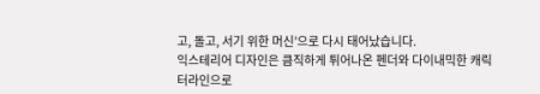고, 돌고, 서기 위한 머신’으로 다시 태어났습니다.
익스테리어 디자인은 큼직하게 튀어나온 펜더와 다이내믹한 캐릭터라인으로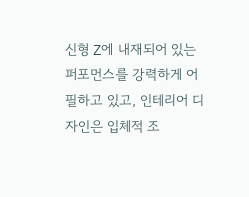신형 Z에 내재되어 있는 퍼포먼스를 강력하게 어필하고 있고, 인테리어 디자인은 입체적 조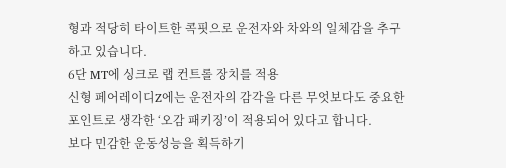형과 적당히 타이트한 콕핏으로 운전자와 차와의 일체감을 추구하고 있습니다.
6단 MT에 싱크로 랩 컨트롤 장치를 적용
신형 페어레이디Z에는 운전자의 감각을 다른 무엇보다도 중요한 포인트로 생각한 ‘오감 패키징’이 적용되어 있다고 합니다.
보다 민감한 운동성능을 획득하기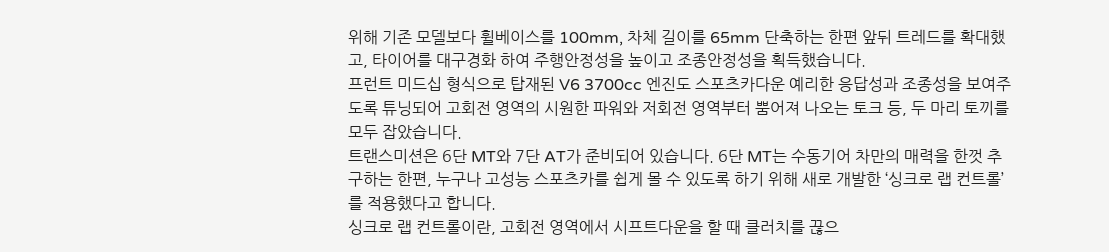위해 기존 모델보다 휠베이스를 100mm, 차체 길이를 65mm 단축하는 한편 앞뒤 트레드를 확대했고, 타이어를 대구경화 하여 주행안정성을 높이고 조종안정성을 획득했습니다.
프런트 미드십 형식으로 탑재된 V6 3700cc 엔진도 스포츠카다운 예리한 응답성과 조종성을 보여주도록 튜닝되어 고회전 영역의 시원한 파워와 저회전 영역부터 뿜어져 나오는 토크 등, 두 마리 토끼를 모두 잡았습니다.
트랜스미션은 6단 MT와 7단 AT가 준비되어 있습니다. 6단 MT는 수동기어 차만의 매력을 한껏 추구하는 한편, 누구나 고성능 스포츠카를 쉽게 몰 수 있도록 하기 위해 새로 개발한 ‘싱크로 랩 컨트롤’를 적용했다고 합니다.
싱크로 랩 컨트롤이란, 고회전 영역에서 시프트다운을 할 때 클러치를 끊으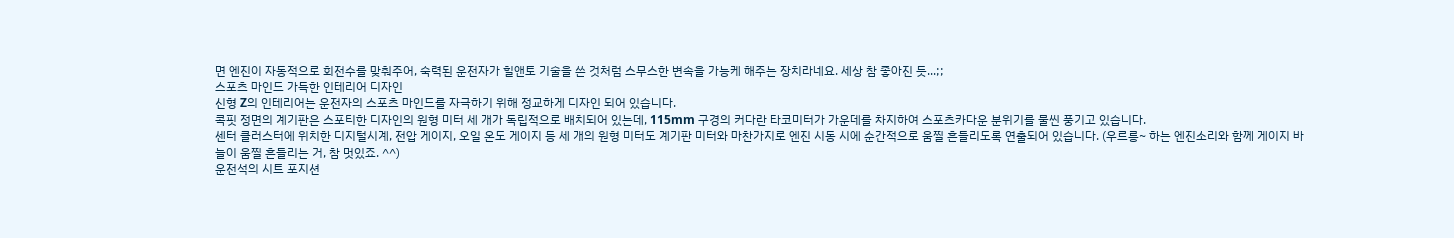면 엔진이 자동적으로 회전수를 맞춰주어, 숙력된 운전자가 힐앤토 기술을 쓴 것처럼 스무스한 변속을 가능케 해주는 장치라네요. 세상 참 좋아진 듯...;;
스포츠 마인드 가득한 인테리어 디자인
신형 Z의 인테리어는 운전자의 스포츠 마인드를 자극하기 위해 정교하게 디자인 되어 있습니다.
콕핏 정면의 계기판은 스포티한 디자인의 원형 미터 세 개가 독립적으로 배치되어 있는데, 115mm 구경의 커다란 타코미터가 가운데를 차지하여 스포츠카다운 분위기를 물씬 풍기고 있습니다.
센터 클러스터에 위치한 디지털시계, 전압 게이지, 오일 온도 게이지 등 세 개의 원형 미터도 계기판 미터와 마찬가지로 엔진 시동 시에 순간적으로 움찔 흔들리도록 연출되어 있습니다. (우르릉~ 하는 엔진소리와 함께 게이지 바늘이 움찔 흔들리는 거, 참 멋있죠. ^^)
운전석의 시트 포지션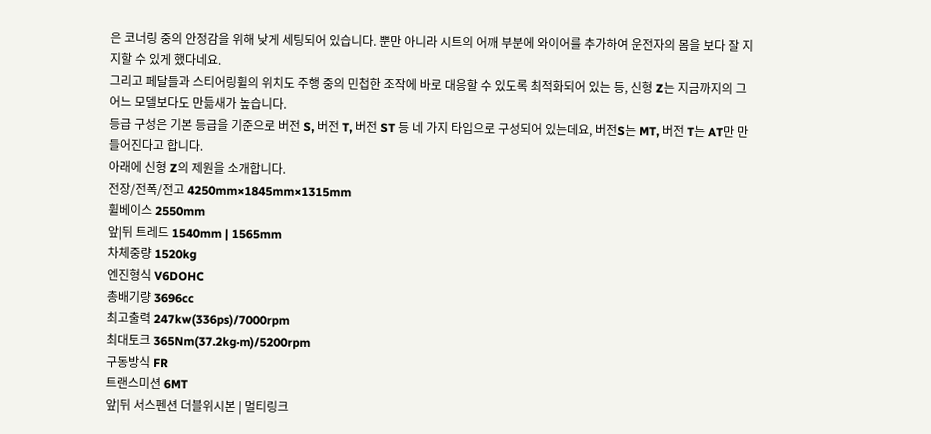은 코너링 중의 안정감을 위해 낮게 세팅되어 있습니다. 뿐만 아니라 시트의 어깨 부분에 와이어를 추가하여 운전자의 몸을 보다 잘 지지할 수 있게 했다네요.
그리고 페달들과 스티어링휠의 위치도 주행 중의 민첩한 조작에 바로 대응할 수 있도록 최적화되어 있는 등, 신형 Z는 지금까지의 그 어느 모델보다도 만듦새가 높습니다.
등급 구성은 기본 등급을 기준으로 버전 S, 버전 T, 버전 ST 등 네 가지 타입으로 구성되어 있는데요, 버전S는 MT, 버전 T는 AT만 만들어진다고 합니다.
아래에 신형 Z의 제원을 소개합니다.
전장/전폭/전고 4250mm×1845mm×1315mm
휠베이스 2550mm
앞|뒤 트레드 1540mm | 1565mm
차체중량 1520kg
엔진형식 V6DOHC
총배기량 3696cc
최고출력 247kw(336ps)/7000rpm
최대토크 365Nm(37.2kg·m)/5200rpm
구동방식 FR
트랜스미션 6MT
앞|뒤 서스펜션 더블위시본 | 멀티링크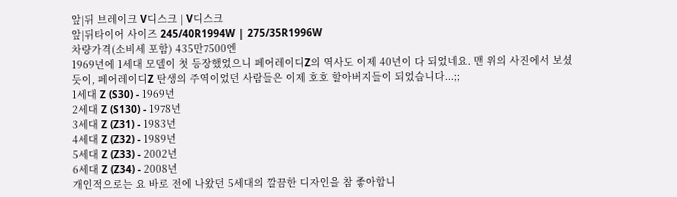앞|뒤 브레이크 V디스크 | V디스크
앞|뒤타이어 사이즈 245/40R1994W | 275/35R1996W
차량가격(소비세 포함) 435만7500엔
1969년에 1세대 모델이 첫 등장했었으니 페어레이디Z의 역사도 이제 40년이 다 되었네요. 맨 위의 사진에서 보셨듯이, 페어레이디Z 탄생의 주역이었던 사람들은 이제 호호 할아버지들이 되었습니다...;;
1세대 Z (S30) - 1969년
2세대 Z (S130) - 1978년
3세대 Z (Z31) - 1983년
4세대 Z (Z32) - 1989년
5세대 Z (Z33) - 2002년
6세대 Z (Z34) - 2008년
개인적으로는 요 바로 전에 나왔던 5세대의 깔끔한 디자인을 참 좋아합니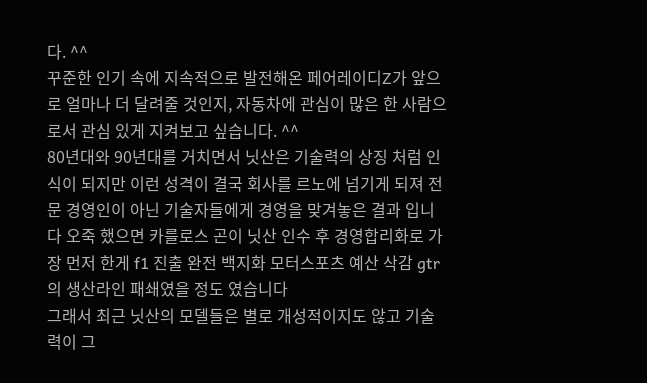다. ^^
꾸준한 인기 속에 지속적으로 발전해온 페어레이디Z가 앞으로 얼마나 더 달려줄 것인지, 자동차에 관심이 많은 한 사람으로서 관심 있게 지켜보고 싶습니다. ^^
80년대와 90년대를 거치면서 닛산은 기술력의 상징 처럼 인식이 되지만 이런 성격이 결국 회사를 르노에 넘기게 되져 전문 경영인이 아닌 기술자들에게 경영을 맞겨놓은 결과 입니다 오죽 했으면 카를로스 곤이 닛산 인수 후 경영합리화로 가장 먼저 한게 f1 진출 완전 백지화 모터스포츠 예산 삭감 gtr의 생산라인 패쇄였을 정도 였습니다
그래서 최근 닛산의 모델들은 별로 개성적이지도 않고 기술력이 그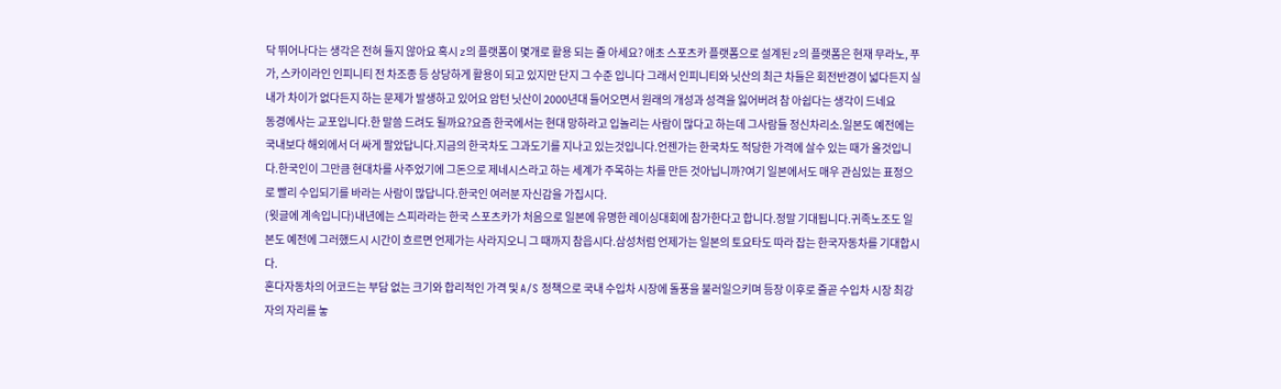닥 뛰어나다는 생각은 전혀 들지 않아요 혹시 z의 플랫폼이 몇개로 활용 되는 줄 아세요? 애초 스포츠카 플랫폼으로 설계된 z의 플랫폼은 현재 무라노, 푸가, 스카이라인 인피니티 전 차조종 등 상당하게 활용이 되고 있지만 단지 그 수준 입니다 그래서 인피니티와 닛산의 최근 차들은 회전반경이 넓다든지 실내가 차이가 없다든지 하는 문제가 발생하고 있어요 암턴 닛산이 2000년대 들어오면서 원래의 개성과 성격을 잃어버려 참 아쉽다는 생각이 드네요
동경에사는 교포입니다.한 말씀 드려도 될까요?요즘 한국에서는 현대 망하라고 입놀리는 사람이 많다고 하는데 그사람들 정신차리소.일본도 예전에는 국내보다 해외에서 더 싸게 팔았답니다.지금의 한국차도 그과도기를 지나고 있는것입니다.언젠가는 한국차도 적당한 가격에 살수 있는 때가 올것입니다.한국인이 그만큼 현대차를 사주었기에 그돈으로 제네시스라고 하는 세계가 주목하는 차를 만든 것아닙니까?여기 일본에서도 매우 관심있는 표정으로 빨리 수입되기를 바라는 사람이 많답니다.한국인 여러분 자신감을 가집시다.
(윗글에 계속입니다)내년에는 스피라라는 한국 스포츠카가 처음으로 일본에 유명한 레이싱대회에 참가한다고 합니다.정말 기대됩니다.귀족노조도 일본도 예전에 그러했드시 시간이 흐르면 언제가는 사라지오니 그 때까지 참읍시다.삼성처럼 언제가는 일본의 토요타도 따라 잡는 한국자동차를 기대합시다.
혼다자동차의 어코드는 부담 없는 크기와 합리적인 가격 및 A/S 정책으로 국내 수입차 시장에 돌풍을 불러일으키며 등장 이후로 줄곧 수입차 시장 최강자의 자리를 놓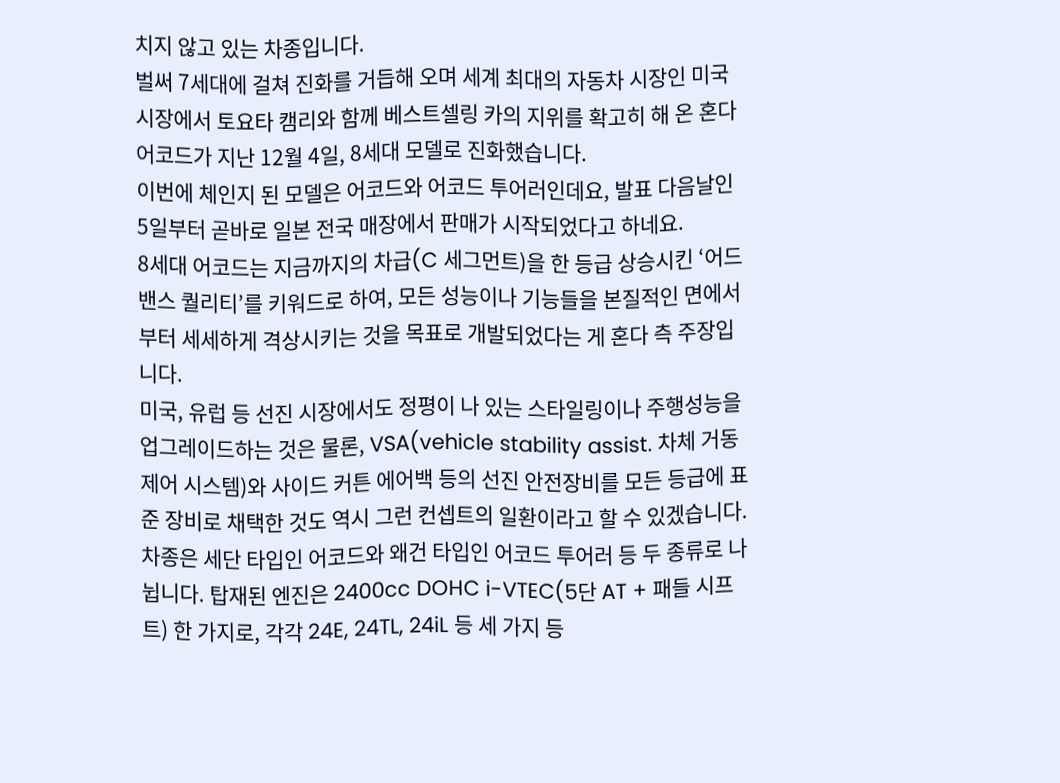치지 않고 있는 차종입니다.
벌써 7세대에 걸쳐 진화를 거듭해 오며 세계 최대의 자동차 시장인 미국 시장에서 토요타 캠리와 함께 베스트셀링 카의 지위를 확고히 해 온 혼다 어코드가 지난 12월 4일, 8세대 모델로 진화했습니다.
이번에 체인지 된 모델은 어코드와 어코드 투어러인데요, 발표 다음날인 5일부터 곧바로 일본 전국 매장에서 판매가 시작되었다고 하네요.
8세대 어코드는 지금까지의 차급(C 세그먼트)을 한 등급 상승시킨 ‘어드밴스 퀄리티’를 키워드로 하여, 모든 성능이나 기능들을 본질적인 면에서부터 세세하게 격상시키는 것을 목표로 개발되었다는 게 혼다 측 주장입니다.
미국, 유럽 등 선진 시장에서도 정평이 나 있는 스타일링이나 주행성능을 업그레이드하는 것은 물론, VSA(vehicle stability assist. 차체 거동 제어 시스템)와 사이드 커튼 에어백 등의 선진 안전장비를 모든 등급에 표준 장비로 채택한 것도 역시 그런 컨셉트의 일환이라고 할 수 있겠습니다.
차종은 세단 타입인 어코드와 왜건 타입인 어코드 투어러 등 두 종류로 나뉩니다. 탑재된 엔진은 2400cc DOHC i-VTEC(5단 AT + 패들 시프트) 한 가지로, 각각 24E, 24TL, 24iL 등 세 가지 등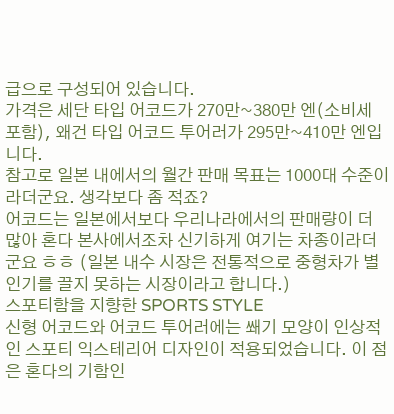급으로 구성되어 있습니다.
가격은 세단 타입 어코드가 270만~380만 엔(소비세 포함), 왜건 타입 어코드 투어러가 295만~410만 엔입니다.
참고로 일본 내에서의 월간 판매 목표는 1000대 수준이라더군요. 생각보다 좀 적죠?
어코드는 일본에서보다 우리나라에서의 판매량이 더 많아 혼다 본사에서조차 신기하게 여기는 차종이라더군요 ㅎㅎ (일본 내수 시장은 전통적으로 중형차가 별 인기를 끌지 못하는 시장이라고 합니다.)
스포티함을 지향한 SPORTS STYLE
신형 어코드와 어코드 투어러에는 쐐기 모양이 인상적인 스포티 익스테리어 디자인이 적용되었습니다. 이 점은 혼다의 기함인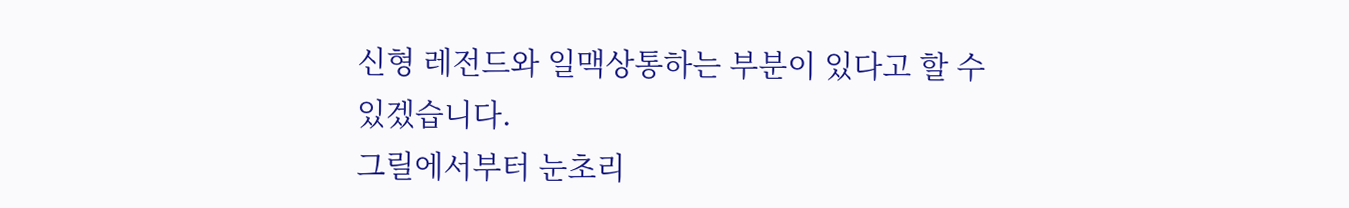신형 레전드와 일맥상통하는 부분이 있다고 할 수 있겠습니다.
그릴에서부터 눈초리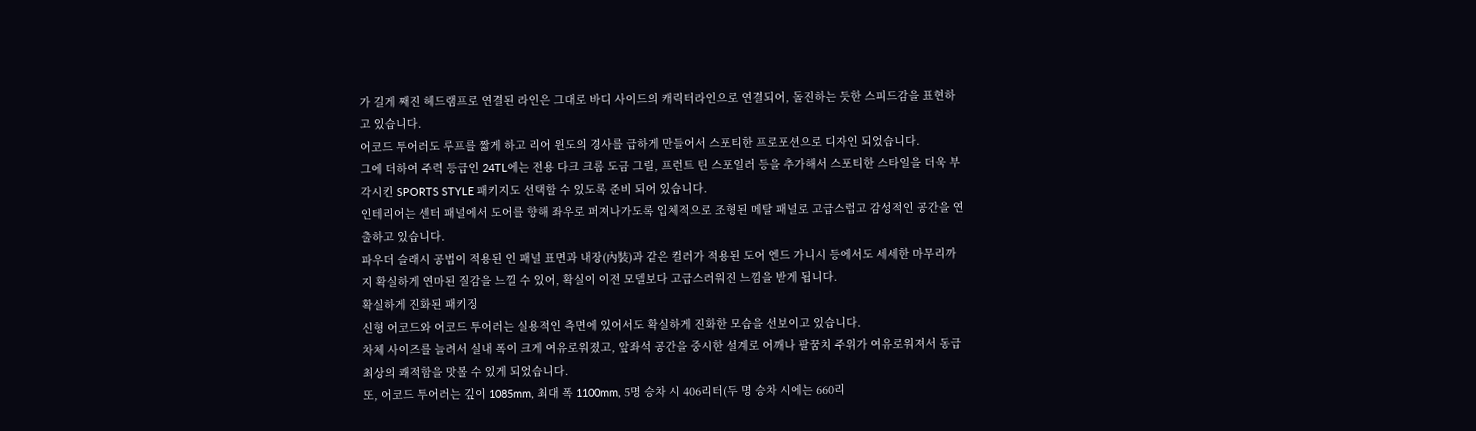가 길게 째진 헤드램프로 연결된 라인은 그대로 바디 사이드의 캐릭터라인으로 연결되어, 돌진하는 듯한 스피드감을 표현하고 있습니다.
어코드 투어러도 루프를 짧게 하고 리어 윈도의 경사를 급하게 만들어서 스포티한 프로포션으로 디자인 되었습니다.
그에 더하여 주력 등급인 24TL에는 전용 다크 크롬 도금 그릴, 프런트 틴 스포일러 등을 추가해서 스포티한 스타일을 더욱 부각시킨 SPORTS STYLE 패키지도 선택할 수 있도록 준비 되어 있습니다.
인테리어는 센터 패널에서 도어를 향해 좌우로 퍼져나가도록 입체적으로 조형된 메탈 패널로 고급스럽고 감성적인 공간을 연출하고 있습니다.
파우더 슬래시 공법이 적용된 인 패널 표면과 내장(內裝)과 같은 컬러가 적용된 도어 엔드 가니시 등에서도 세세한 마무리까지 확실하게 연마된 질감을 느낄 수 있어, 확실이 이전 모델보다 고급스러워진 느낌을 받게 됩니다.
확실하게 진화된 패키징
신형 어코드와 어코드 투어러는 실용적인 측면에 있어서도 확실하게 진화한 모습을 선보이고 있습니다.
차체 사이즈를 늘려서 실내 폭이 크게 여유로워졌고, 앞좌석 공간을 중시한 설계로 어깨나 팔꿈치 주위가 여유로워져서 동급 최상의 쾌적함을 맛볼 수 있게 되었습니다.
또, 어코드 투어러는 깊이 1085mm, 최대 폭 1100mm, 5명 승차 시 406리터(두 명 승차 시에는 660리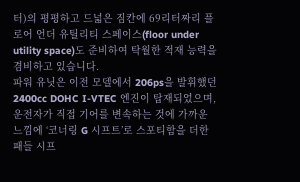터)의 평평하고 드넓은 짐칸에 69리터짜리 플로어 언더 유틸리티 스페이스(floor under utility space)도 준비하여 탁월한 적재 능력을 겸비하고 있습니다.
파워 유닛은 이전 모델에서 206ps을 발휘했던 2400cc DOHC I-VTEC 엔진이 탑재되었으며, 운전자가 직접 기어를 변속하는 것에 가까운 느낌에 ‘코너링 G 시프트’로 스포티함을 더한 패들 시프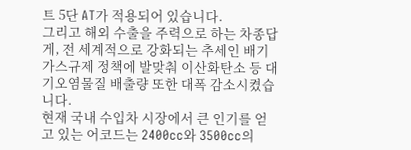트 5단 AT가 적용되어 있습니다.
그리고 해외 수출을 주력으로 하는 차종답게, 전 세계적으로 강화되는 추세인 배기가스규제 정책에 발맞춰 이산화탄소 등 대기오염물질 배출량 또한 대폭 감소시켰습니다.
현재 국내 수입차 시장에서 큰 인기를 얻고 있는 어코드는 2400cc와 3500cc의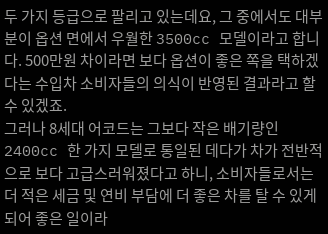두 가지 등급으로 팔리고 있는데요, 그 중에서도 대부분이 옵션 면에서 우월한 3500cc 모델이라고 합니다. 500만원 차이라면 보다 옵션이 좋은 쪽을 택하겠다는 수입차 소비자들의 의식이 반영된 결과라고 할 수 있겠죠.
그러나 8세대 어코드는 그보다 작은 배기량인 2400cc 한 가지 모델로 통일된 데다가 차가 전반적으로 보다 고급스러워졌다고 하니, 소비자들로서는 더 적은 세금 및 연비 부담에 더 좋은 차를 탈 수 있게 되어 좋은 일이라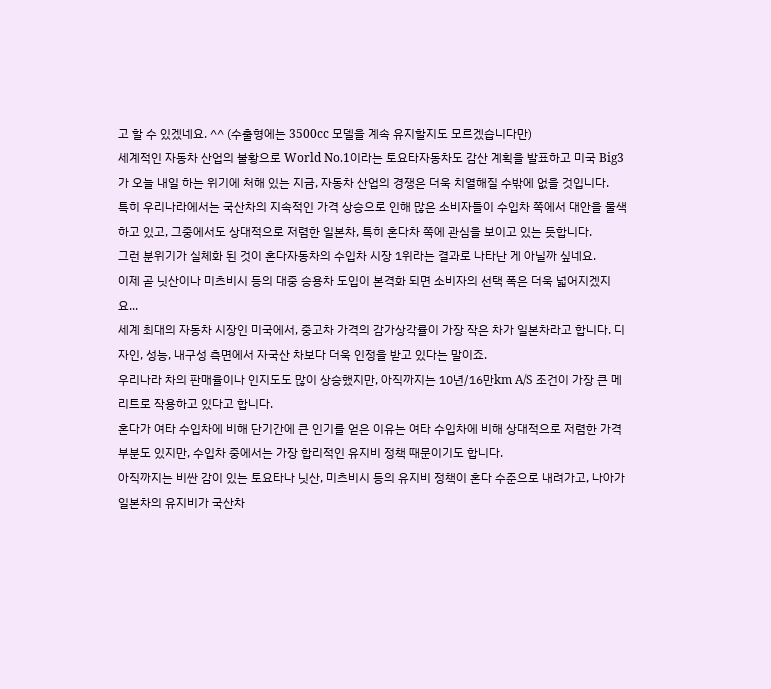고 할 수 있겠네요. ^^ (수출형에는 3500cc 모델을 계속 유지할지도 모르겠습니다만)
세계적인 자동차 산업의 불황으로 World No.1이라는 토요타자동차도 감산 계획을 발표하고 미국 Big3가 오늘 내일 하는 위기에 처해 있는 지금, 자동차 산업의 경쟁은 더욱 치열해질 수밖에 없을 것입니다.
특히 우리나라에서는 국산차의 지속적인 가격 상승으로 인해 많은 소비자들이 수입차 쪽에서 대안을 물색하고 있고, 그중에서도 상대적으로 저렴한 일본차, 특히 혼다차 쪽에 관심을 보이고 있는 듯합니다.
그런 분위기가 실체화 된 것이 혼다자동차의 수입차 시장 1위라는 결과로 나타난 게 아닐까 싶네요.
이제 곧 닛산이나 미츠비시 등의 대중 승용차 도입이 본격화 되면 소비자의 선택 폭은 더욱 넓어지겠지요...
세계 최대의 자동차 시장인 미국에서, 중고차 가격의 감가상각률이 가장 작은 차가 일본차라고 합니다. 디자인, 성능, 내구성 측면에서 자국산 차보다 더욱 인정을 받고 있다는 말이죠.
우리나라 차의 판매율이나 인지도도 많이 상승했지만, 아직까지는 10년/16만km A/S 조건이 가장 큰 메리트로 작용하고 있다고 합니다.
혼다가 여타 수입차에 비해 단기간에 큰 인기를 얻은 이유는 여타 수입차에 비해 상대적으로 저렴한 가격 부분도 있지만, 수입차 중에서는 가장 합리적인 유지비 정책 때문이기도 합니다.
아직까지는 비싼 감이 있는 토요타나 닛산, 미츠비시 등의 유지비 정책이 혼다 수준으로 내려가고, 나아가 일본차의 유지비가 국산차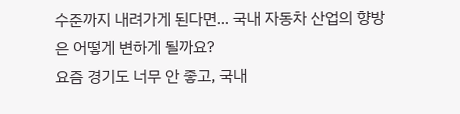수준까지 내려가게 된다면... 국내 자동차 산업의 향방은 어떻게 변하게 될까요?
요즘 경기도 너무 안 좋고, 국내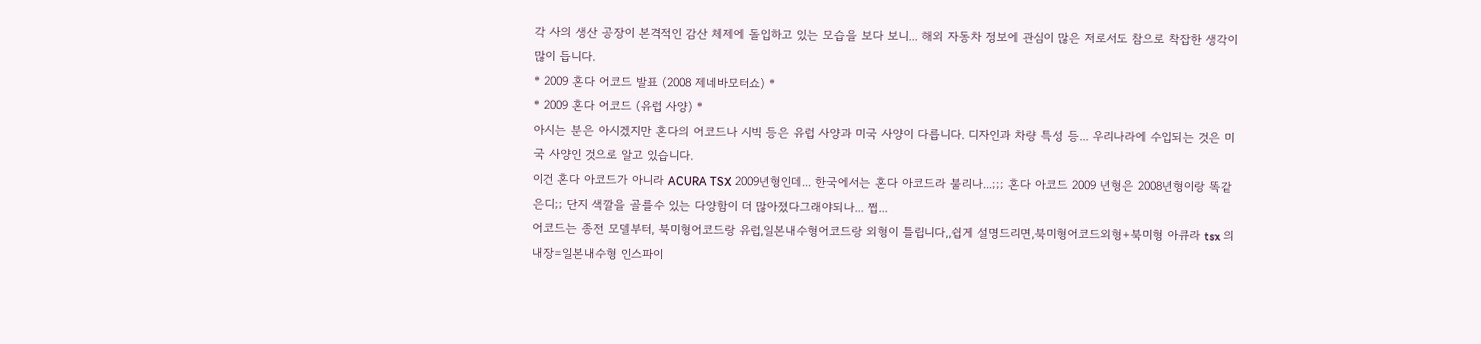각 사의 생산 공장이 본격적인 감산 체제에 돌입하고 있는 모습을 보다 보니... 해외 자동차 정보에 관심이 많은 저로서도 참으로 착잡한 생각이 많이 듭니다.
* 2009 혼다 어코드 발표 (2008 제네바모터쇼) *
* 2009 혼다 어코드 (유럽 사양) *
아시는 분은 아시겠지만 혼다의 어코드나 시빅 등은 유럽 사양과 미국 사양이 다릅니다. 디자인과 차량 특성 등... 우리나라에 수입되는 것은 미국 사양인 것으로 알고 있습니다.
이건 혼다 아코드가 아니라 ACURA TSX 2009년형인데... 한국에서는 혼다 아코드라 불리나...;;; 혼다 아코드 2009 년형은 2008년형이랑 똑같은디;; 단지 색깔을 골를수 있는 다양함이 더 많아졌다그래야되나... 쩝...
어코드는 종전 모델부터, 북미형어코드랑 유럽,일본내수형어코드랑 외형이 틀립니다,,쉽게 설명드리면,북미형어코드외형+북미형 아큐라 tsx 의 내장=일본내수형 인스파이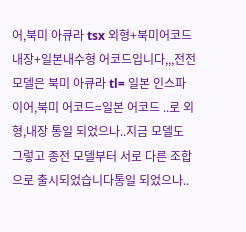어,북미 아큐라 tsx 외형+북미어코드내장+일본내수형 어코드입니다,,,전전 모델은 북미 아큐라 tl= 일본 인스파이어,북미 어코드=일본 어코드 ..로 외형,내장 통일 되었으나..지금 모델도 그렇고 종전 모델부터 서로 다른 조합으로 출시되었습니다통일 되었으나..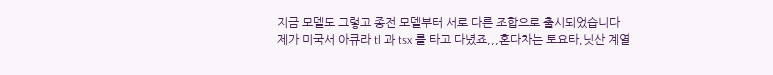지금 모델도 그렇고 종전 모델부터 서로 다른 조합으로 출시되었습니다
제가 미국서 아큐라 tl 과 tsx 를 타고 다녔죠,,,혼다차는 토요타,닛산 계열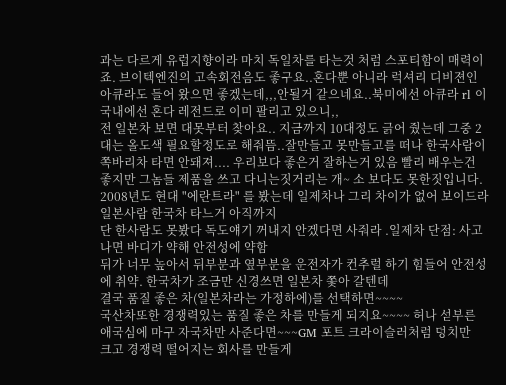과는 다르게 유럽지향이라 마치 독일차를 타는것 처럼 스포티함이 매력이죠. 브이텍엔진의 고속회전음도 좋구요..혼다뿐 아니라 럭셔리 디비젼인 아큐라도 들어 왔으면 좋겠는데,,,안될거 같으네요..북미에선 아큐라 rl 이 국내에선 혼다 레전드로 이미 팔리고 있으니,,
전 일본차 보면 대못부터 찾아요.. 지금까지 10대정도 긁어 줬는데 그중 2대는 올도색 필요할정도로 해줘뜸..잘만들고 못만들고를 떠나 한국사람이 쪽바리차 타면 안돼져.... 우리보다 좋은거 잘하는거 있음 빨리 배우는건 좋지만 그놈들 제품을 쓰고 다니는짓거리는 개~ 소 보다도 못한짓입니다.
2008년도 현대 "에란트라" 를 봤는데 일제차나 그리 차이가 없어 보이드라 일본사람 한국차 타느거 아직까지
단 한사람도 못봤다 독도얘기 꺼내지 안겠다면 사줘라 .일제차 단점: 사고나면 바디가 약해 안전성에 약함
뒤가 너무 높아서 뒤부분과 옆부분을 운전자가 컨추럴 하기 힘들어 안전성에 취약. 한국차가 조금만 신경쓰면 일본차 쫓아 갈텐데
결국 품질 좋은 차(일본차라는 가정하에)를 선택하면~~~~
국산차또한 경쟁력있는 품질 좋은 차를 만들게 되지요~~~~ 허나 섣부른 애국심에 마구 자국차만 사준다면~~~GM 포트 크라이슬러처럼 덩치만 크고 경쟁력 떨어지는 회사를 만들게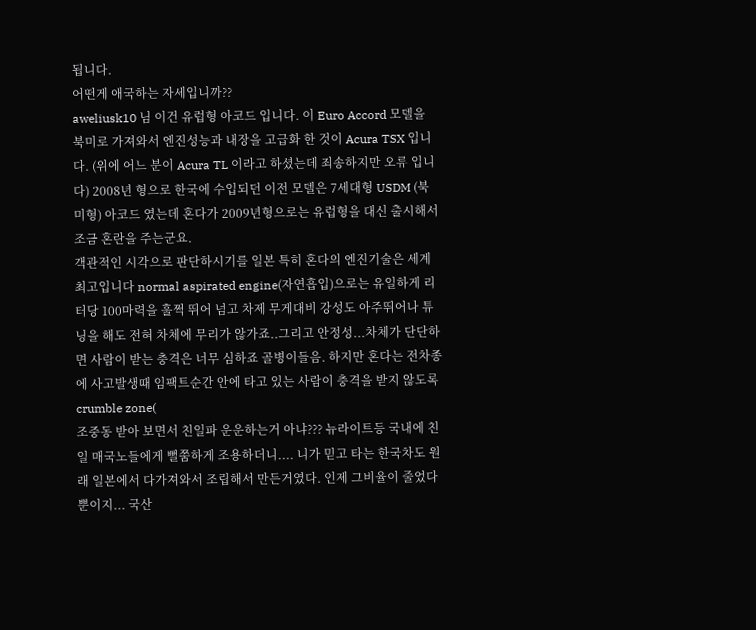됩니다.
어떤게 애국하는 자세입니까??
aweliusk10 님 이건 유럽형 아코드 입니다. 이 Euro Accord 모델을 북미로 가져와서 엔진성능과 내장을 고급화 한 것이 Acura TSX 입니다. (위에 어느 분이 Acura TL 이라고 하셨는데 죄송하지만 오류 입니다) 2008년 형으로 한국에 수입되던 이전 모델은 7세대형 USDM (북미형) 아코드 였는데 혼다가 2009년형으로는 유럽형을 대신 출시해서 조금 혼란을 주는군요.
객관적인 시각으로 판단하시기를 일본 특히 혼다의 엔진기술은 세계최고입니다 normal aspirated engine(자연흡입)으로는 유일하게 리터당 100마력을 훌쩍 뛰어 넘고 차제 무게대비 강성도 아주뛰어나 튜닝을 해도 전혀 차체에 무리가 않가죠..그리고 안정성...차체가 단단하면 사람이 받는 충격은 너무 심하죠 골병이들음. 하지만 혼다는 전차종에 사고발생때 임팩트순간 안에 타고 있는 사람이 충격을 받지 않도록 crumble zone(
조중동 받아 보면서 친일파 운운하는거 아냐??? 뉴라이트등 국내에 친일 매국노들에게 뻘쭘하게 조용하더니.... 니가 믿고 타는 한국차도 원래 일본에서 다가져와서 조립해서 만든거였다. 인제 그비율이 줄었다 뿐이지... 국산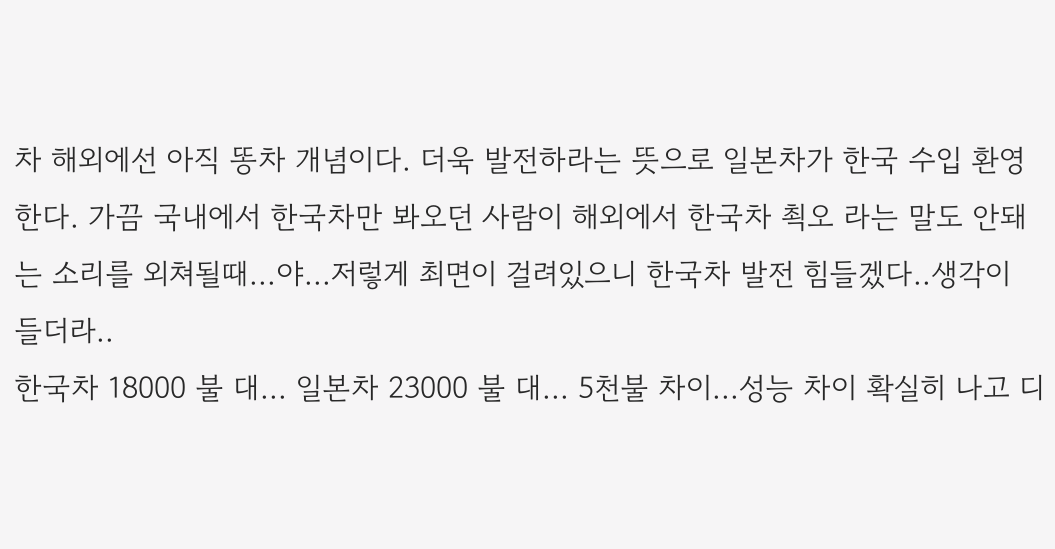차 해외에선 아직 똥차 개념이다. 더욱 발전하라는 뜻으로 일본차가 한국 수입 환영한다. 가끔 국내에서 한국차만 봐오던 사람이 해외에서 한국차 쵝오 라는 말도 안돼는 소리를 외쳐될때...야...저렇게 최면이 걸려있으니 한국차 발전 힘들겠다..생각이 들더라..
한국차 18000 불 대... 일본차 23000 불 대... 5천불 차이...성능 차이 확실히 나고 디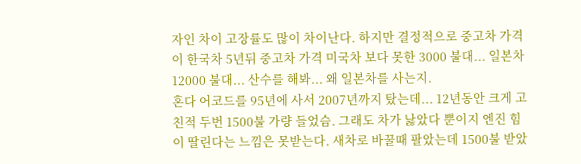자인 차이 고장률도 많이 차이난다. 하지만 결정적으로 중고차 가격이 한국차 5년뒤 중고차 가격 미국차 보다 못한 3000 불대... 일본차 12000 불대... 산수를 해봐... 왜 일본차를 사는지.
혼다 어코드를 95년에 사서 2007년까지 탔는데... 12년동안 크게 고친적 두번 1500불 가량 들었슴. 그래도 차가 낧았다 뿐이지 엔진 힘이 딸린다는 느낌은 못받는다. 새차로 바꿀때 팔았는데 1500불 받았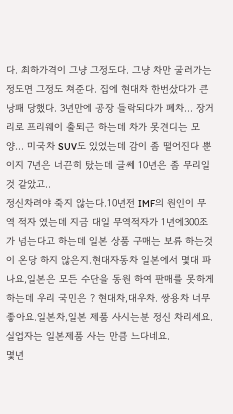다. 최하가격이 그냥 그정도다. 그냥 차만 굴러가는 정도면 그정도 쳐준다. 집에 현대차 한번샀다가 큰낭패 당했다. 3년만에 공장 들락되다가 폐차... 장거리로 프리웨이 출퇴근 하는데 차가 못견디는 모양... 미국차 SUV도 있었는데 감이 좀 떨어진다 뿐이지 7년은 너끈히 탔는데 글쎄 10년은 좀 무리일것 같았고..
정신차려야 죽지 않는다.10년전 IMF의 원인이 무역 적자 였는데 지금 대일 무역적자가 1년에300조가 넘는다고 하는데 일본 상품 구매는 보류 하는것이 온당 하지 않은지.현대자동차 일본에서 몇대 파나요,일본은 모든 수단을 동원 하여 판매를 못하게 하는데 우리 국민은 ? 현대차,대우차. 쌍용차 너무좋아요.일본차,일본 제품 사시는분 정신 차리세요.실업자는 일본제품 사는 만큼 느다네요.
몇년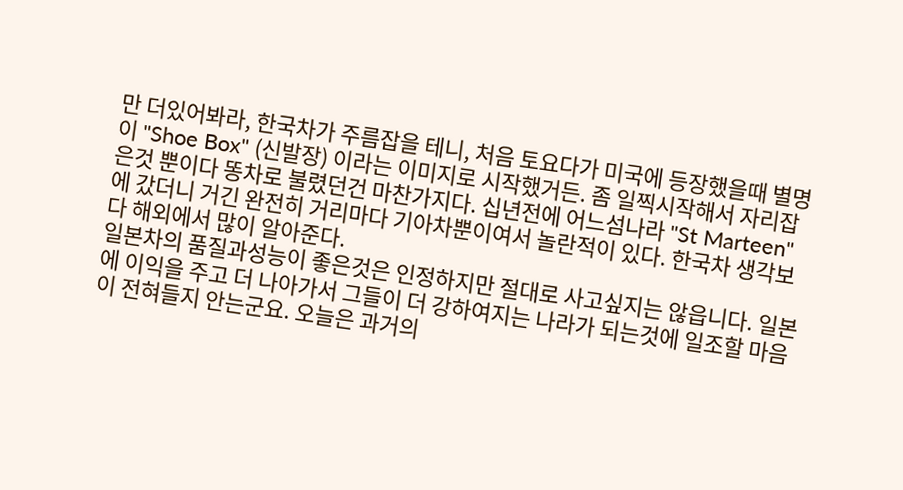만 더있어봐라, 한국차가 주름잡을 테니, 처음 토요다가 미국에 등장했을때 별명이 "Shoe Box" (신발장) 이라는 이미지로 시작했거든. 좀 일찍시작해서 자리잡은것 뿐이다 똥차로 불렸던건 마찬가지다. 십년전에 어느섬나라 "St Marteen" 에 갔더니 거긴 완전히 거리마다 기아차뿐이여서 놀란적이 있다. 한국차 생각보다 해외에서 많이 알아준다.
일본차의 품질과성능이 좋은것은 인정하지만 절대로 사고싶지는 않읍니다. 일본에 이익을 주고 더 나아가서 그들이 더 강하여지는 나라가 되는것에 일조할 마음이 전혀들지 안는군요. 오늘은 과거의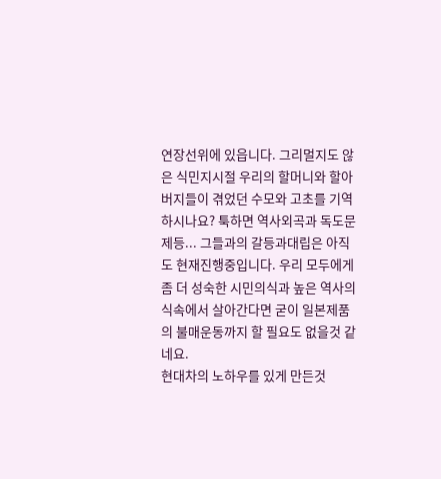연장선위에 있읍니다. 그리멀지도 않은 식민지시절 우리의 할머니와 할아버지들이 겪었던 수모와 고초를 기역하시나요? 툭하면 역사외곡과 독도문제등... 그들과의 갈등과대립은 아직도 현재진행중입니다. 우리 모두에게 좀 더 성숙한 시민의식과 높은 역사의식속에서 살아간다면 굳이 일본제품의 불매운동까지 할 필요도 없을것 같네요.
현대차의 노하우를 있게 만든것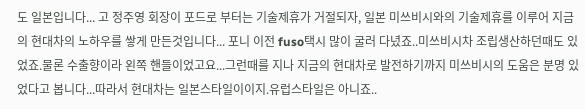도 일본입니다... 고 정주영 회장이 포드로 부터는 기술제휴가 거절되자, 일본 미쓰비시와의 기술제휴를 이루어 지금의 현대차의 노하우를 쌓게 만든것입니다... 포니 이전 fuso택시 많이 굴러 다녔죠..미쓰비시차 조립생산하던때도 있었죠.물론 수출향이라 왼쪽 핸들이었고요...그런때를 지나 지금의 현대차로 발전하기까지 미쓰비시의 도움은 분명 있었다고 봅니다...따라서 현대차는 일본스타일이이지.유럽스타일은 아니죠..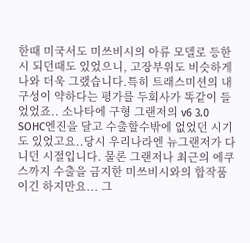한때 미국서도 미쓰비시의 아류 모델로 등한시 되던때도 있었으니, 고장부위도 비슷하게 나와 더욱 그랬습니다.특히 트래스미션의 내구성이 약하다는 평가를 두회사가 똑같이 들었었죠.. 소나타에 구형 그랜저의 v6 3.0 SOHC엔진을 달고 수출할수밖에 없었던 시기도 있었고요..당시 우리나라엔 뉴그랜저가 다니던 시절입니다. 물론 그랜저나 최근의 에쿠스까지 수출을 금지한 미쓰비시와의 합작품이긴 하지만요... 그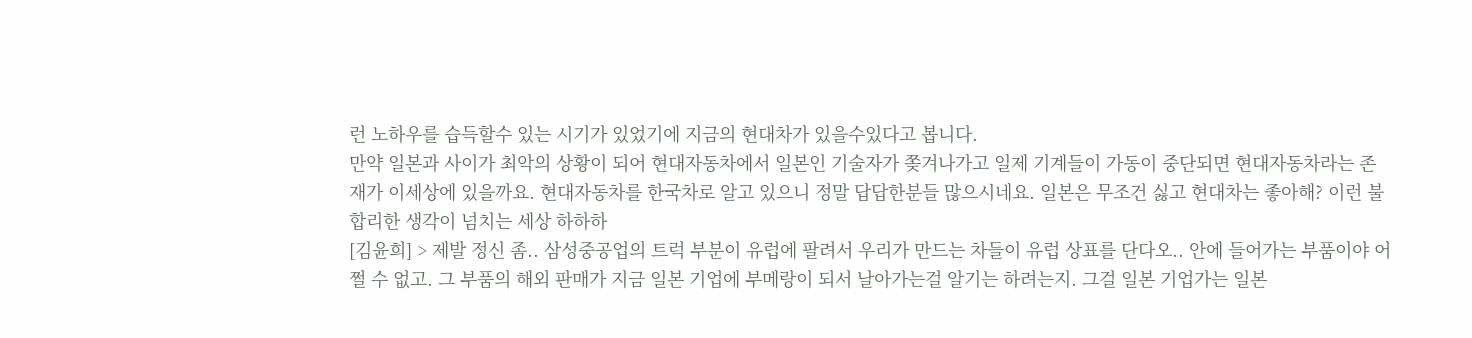런 노하우를 습득할수 있는 시기가 있었기에 지금의 현대차가 있을수있다고 봅니다.
만약 일본과 사이가 최악의 상황이 되어 현대자동차에서 일본인 기술자가 쫒겨나가고 일제 기계들이 가동이 중단되면 현대자동차라는 존재가 이세상에 있을까요. 현대자동차를 한국차로 알고 있으니 정말 답답한분들 많으시네요. 일본은 무조건 싫고 현대차는 좋아해? 이런 불합리한 생각이 넘치는 세상 하하하
[김윤희] > 제발 정신 좀.. 삼성중공업의 트럭 부분이 유럽에 팔려서 우리가 만드는 차들이 유럽 상표를 단다오.. 안에 들어가는 부품이야 어쩔 수 없고. 그 부품의 해외 판매가 지금 일본 기업에 부메랑이 되서 날아가는걸 알기는 하려는지. 그걸 일본 기업가는 일본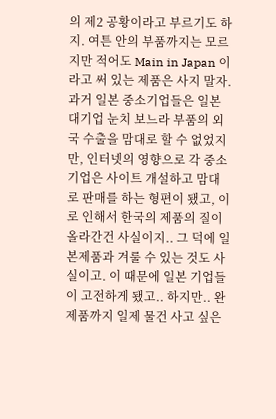의 제2 공황이라고 부르기도 하지. 여튼 안의 부품까지는 모르지만 적어도 Main in Japan 이라고 써 있는 제품은 사지 말자.
과거 일본 중소기업들은 일본 대기업 눈치 보느라 부품의 외국 수출을 맘대로 할 수 없었지만, 인터넷의 영향으로 각 중소기업은 사이트 개설하고 맘대로 판매를 하는 형편이 됐고, 이로 인해서 한국의 제품의 질이 올라간건 사실이지.. 그 덕에 일본제품과 겨룰 수 있는 것도 사실이고. 이 때문에 일본 기업들이 고전하게 됐고.. 하지만.. 완제품까지 일제 물건 사고 싶은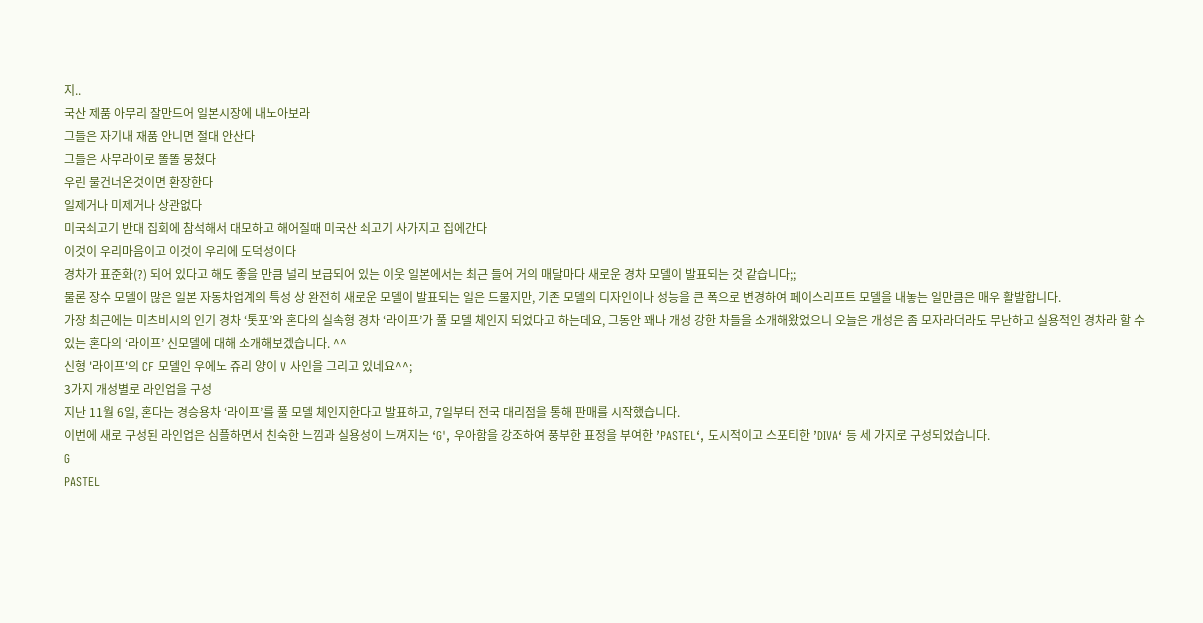지..
국산 제품 아무리 잘만드어 일본시장에 내노아보라
그들은 자기내 재품 안니면 절대 안산다
그들은 사무라이로 똘똘 뭉쳤다
우린 물건너온것이면 환장한다
일제거나 미제거나 상관없다
미국쇠고기 반대 집회에 참석해서 대모하고 해어질때 미국산 쇠고기 사가지고 집에간다
이것이 우리마음이고 이것이 우리에 도덕성이다
경차가 표준화(?) 되어 있다고 해도 좋을 만큼 널리 보급되어 있는 이웃 일본에서는 최근 들어 거의 매달마다 새로운 경차 모델이 발표되는 것 같습니다;;
물론 장수 모델이 많은 일본 자동차업계의 특성 상 완전히 새로운 모델이 발표되는 일은 드물지만, 기존 모델의 디자인이나 성능을 큰 폭으로 변경하여 페이스리프트 모델을 내놓는 일만큼은 매우 활발합니다.
가장 최근에는 미츠비시의 인기 경차 ‘톳포’와 혼다의 실속형 경차 ‘라이프’가 풀 모델 체인지 되었다고 하는데요, 그동안 꽤나 개성 강한 차들을 소개해왔었으니 오늘은 개성은 좀 모자라더라도 무난하고 실용적인 경차라 할 수 있는 혼다의 ‘라이프’ 신모델에 대해 소개해보겠습니다. ^^
신형 '라이프'의 CF 모델인 우에노 쥬리 양이 V 사인을 그리고 있네요^^;
3가지 개성별로 라인업을 구성
지난 11월 6일, 혼다는 경승용차 ‘라이프’를 풀 모델 체인지한다고 발표하고, 7일부터 전국 대리점을 통해 판매를 시작했습니다.
이번에 새로 구성된 라인업은 심플하면서 친숙한 느낌과 실용성이 느껴지는 ‘G', 우아함을 강조하여 풍부한 표정을 부여한 ’PASTEL‘, 도시적이고 스포티한 ’DIVA‘ 등 세 가지로 구성되었습니다.
G
PASTEL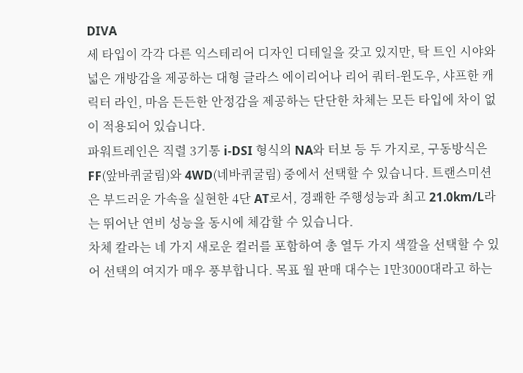DIVA
세 타입이 각각 다른 익스테리어 디자인 디테일을 갖고 있지만, 탁 트인 시야와 넓은 개방감을 제공하는 대형 글라스 에이리어나 리어 쿼터-윈도우, 샤프한 캐릭터 라인, 마음 든든한 안정감을 제공하는 단단한 차체는 모든 타입에 차이 없이 적용되어 있습니다.
파워트레인은 직렬 3기통 i-DSI 형식의 NA와 터보 등 두 가지로, 구동방식은 FF(앞바퀴굴림)와 4WD(네바퀴굴림) 중에서 선택할 수 있습니다. 트랜스미션은 부드러운 가속을 실현한 4단 AT로서, 경쾌한 주행성능과 최고 21.0km/L라는 뛰어난 연비 성능을 동시에 체감할 수 있습니다.
차체 칼라는 네 가지 새로운 컬러를 포함하여 총 열두 가지 색깔을 선택할 수 있어 선택의 여지가 매우 풍부합니다. 목표 월 판매 대수는 1만3000대라고 하는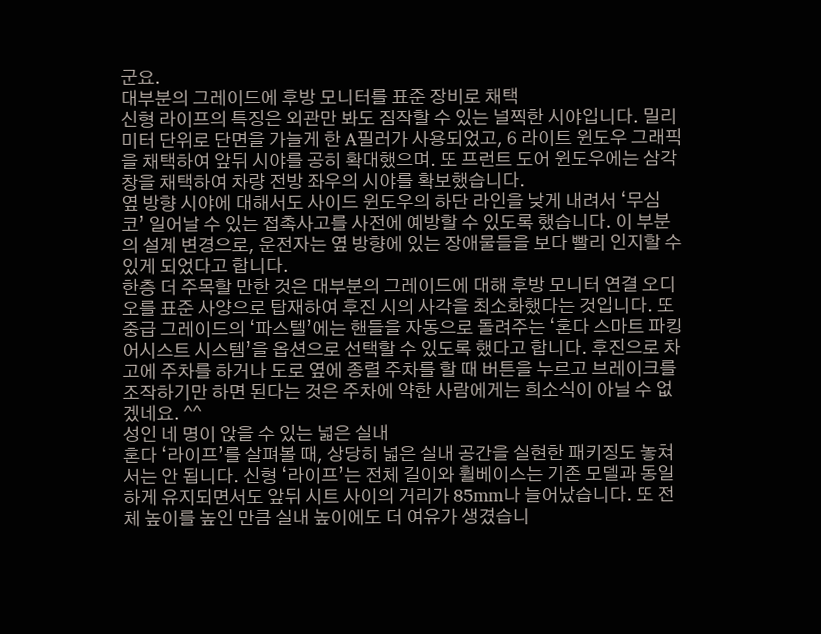군요.
대부분의 그레이드에 후방 모니터를 표준 장비로 채택
신형 라이프의 특징은 외관만 봐도 짐작할 수 있는 널찍한 시야입니다. 밀리미터 단위로 단면을 가늘게 한 A필러가 사용되었고, 6 라이트 윈도우 그래픽을 채택하여 앞뒤 시야를 공히 확대했으며. 또 프런트 도어 윈도우에는 삼각창을 채택하여 차량 전방 좌우의 시야를 확보했습니다.
옆 방향 시야에 대해서도 사이드 윈도우의 하단 라인을 낮게 내려서 ‘무심코’ 일어날 수 있는 접촉사고를 사전에 예방할 수 있도록 했습니다. 이 부분의 설계 변경으로, 운전자는 옆 방향에 있는 장애물들을 보다 빨리 인지할 수 있게 되었다고 합니다.
한층 더 주목할 만한 것은 대부분의 그레이드에 대해 후방 모니터 연결 오디오를 표준 사양으로 탑재하여 후진 시의 사각을 최소화했다는 것입니다. 또 중급 그레이드의 ‘파스텔’에는 핸들을 자동으로 돌려주는 ‘혼다 스마트 파킹 어시스트 시스템’을 옵션으로 선택할 수 있도록 했다고 합니다. 후진으로 차고에 주차를 하거나 도로 옆에 종렬 주차를 할 때 버튼을 누르고 브레이크를 조작하기만 하면 된다는 것은 주차에 약한 사람에게는 희소식이 아닐 수 없겠네요. ^^
성인 네 명이 앉을 수 있는 넓은 실내
혼다 ‘라이프’를 살펴볼 때, 상당히 넓은 실내 공간을 실현한 패키징도 놓쳐서는 안 됩니다. 신형 ‘라이프’는 전체 길이와 휠베이스는 기존 모델과 동일하게 유지되면서도 앞뒤 시트 사이의 거리가 85mm나 늘어났습니다. 또 전체 높이를 높인 만큼 실내 높이에도 더 여유가 생겼습니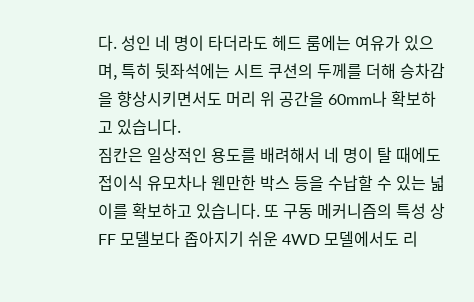다. 성인 네 명이 타더라도 헤드 룸에는 여유가 있으며, 특히 뒷좌석에는 시트 쿠션의 두께를 더해 승차감을 향상시키면서도 머리 위 공간을 60mm나 확보하고 있습니다.
짐칸은 일상적인 용도를 배려해서 네 명이 탈 때에도 접이식 유모차나 웬만한 박스 등을 수납할 수 있는 넓이를 확보하고 있습니다. 또 구동 메커니즘의 특성 상 FF 모델보다 좁아지기 쉬운 4WD 모델에서도 리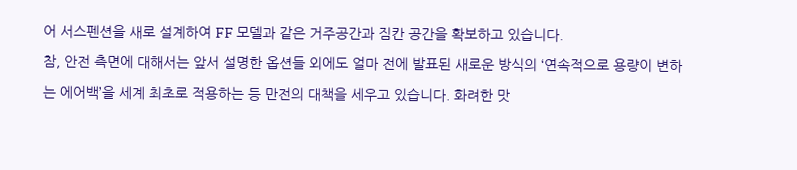어 서스펜션을 새로 설계하여 FF 모델과 같은 거주공간과 짐칸 공간을 확보하고 있습니다.
참, 안전 측면에 대해서는 앞서 설명한 옵션들 외에도 얼마 전에 발표된 새로운 방식의 ‘연속적으로 용량이 변하는 에어백’을 세계 최초로 적용하는 등 만전의 대책을 세우고 있습니다. 화려한 맛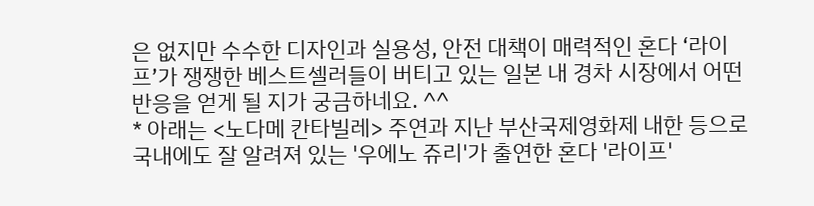은 없지만 수수한 디자인과 실용성, 안전 대책이 매력적인 혼다 ‘라이프’가 쟁쟁한 베스트셀러들이 버티고 있는 일본 내 경차 시장에서 어떤 반응을 얻게 될 지가 궁금하네요. ^^
* 아래는 <노다메 칸타빌레> 주연과 지난 부산국제영화제 내한 등으로 국내에도 잘 알려져 있는 '우에노 쥬리'가 출연한 혼다 '라이프'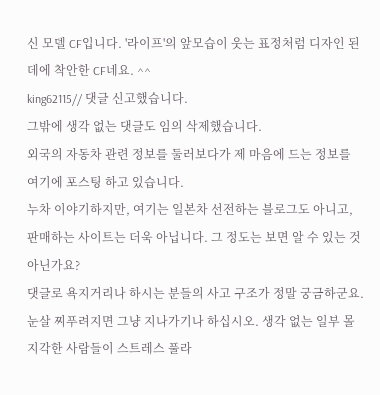신 모델 CF입니다. '라이프'의 앞모습이 웃는 표정처럼 디자인 된 데에 착안한 CF네요. ^^
king62115// 댓글 신고했습니다.
그밖에 생각 없는 댓글도 임의 삭제했습니다.
외국의 자동차 관련 정보를 둘러보다가 제 마음에 드는 정보를 여기에 포스팅 하고 있습니다.
누차 이야기하지만, 여기는 일본차 선전하는 블로그도 아니고, 판매하는 사이트는 더욱 아닙니다. 그 정도는 보면 알 수 있는 것 아닌가요?
댓글로 욕지거리나 하시는 분들의 사고 구조가 정말 궁금하군요. 눈살 찌푸려지면 그냥 지나가기나 하십시오. 생각 없는 일부 몰지각한 사람들이 스트레스 풀라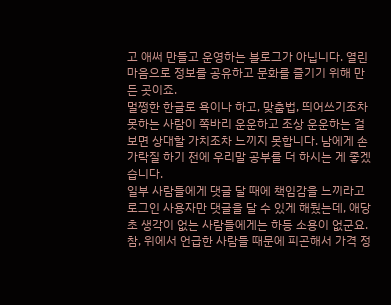고 애써 만들고 운영하는 블로그가 아닙니다. 열린 마음으로 정보를 공유하고 문화를 즐기기 위해 만든 곳이죠.
멀쩡한 한글로 욕이나 하고, 맞춤법, 띄어쓰기조차 못하는 사람이 쪽바리 운운하고 조상 운운하는 걸 보면 상대할 가치조차 느끼지 못합니다. 남에게 손가락질 하기 전에 우리말 공부를 더 하시는 게 좋겠습니다.
일부 사람들에게 댓글 달 때에 책임감을 느끼라고 로그인 사용자만 댓글을 달 수 있게 해뒀는데, 애당초 생각이 없는 사람들에게는 하등 소용이 없군요.
참, 위에서 언급한 사람들 때문에 피곤해서 가격 정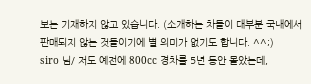보는 기재하지 않고 있습니다. (소개하는 차들이 대부분 국내에서 판매되지 않는 것들이기에 별 의미가 없기도 합니다. ^^;)
siro 님/ 저도 예전에 800cc 경차를 5년 동안 몰았는데,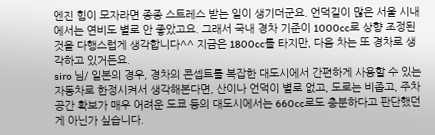엔진 힘이 모자라면 종종 스트레스 받는 일이 생기더군요. 언덕길이 많은 서울 시내에서는 연비도 별로 안 좋았고요. 그래서 국내 경차 기준이 1000cc로 상향 조정된 것을 다행스럽게 생각합니다^^ 지금은 1800cc를 타지만, 다음 차는 또 경차로 생각하고 있거든요.
siro 님/ 일본의 경우, 경차의 콘셉트를 복잡한 대도시에서 간편하게 사용할 수 있는 자동차로 한정시켜서 생각해본다면, 산이나 언덕이 별로 없고, 도로는 비좁고, 주차공간 확보가 매우 어려운 도쿄 등의 대도시에서는 660cc로도 충분하다고 판단했던 게 아닌가 싶습니다.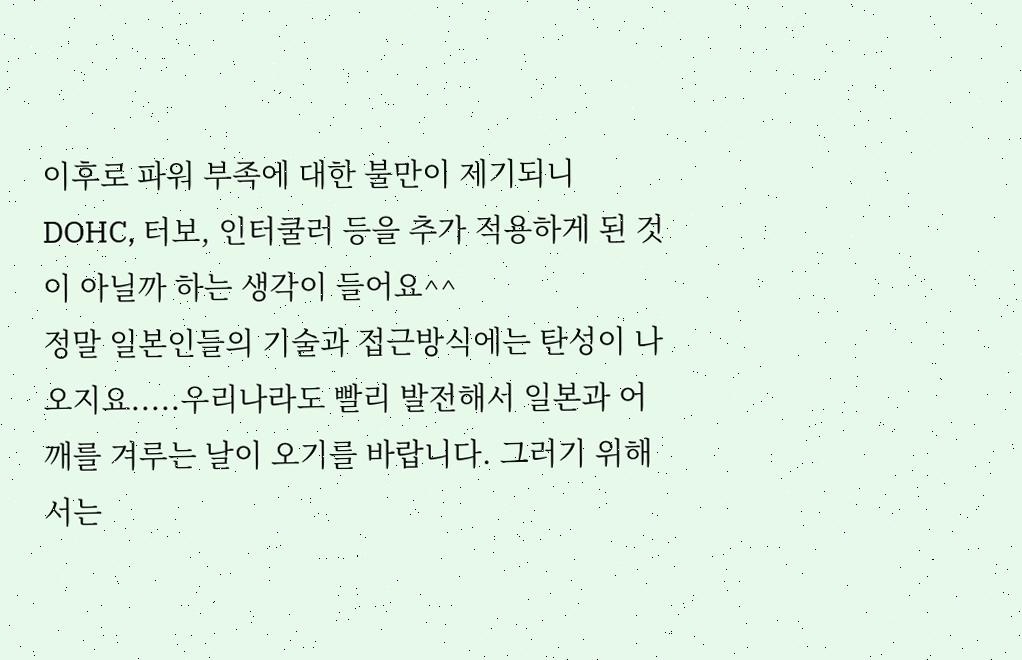이후로 파워 부족에 대한 불만이 제기되니 DOHC, 터보, 인터쿨러 등을 추가 적용하게 된 것이 아닐까 하는 생각이 들어요^^
정말 일본인들의 기술과 접근방식에는 탄성이 나오지요.....우리나라도 빨리 발전해서 일본과 어깨를 겨루는 날이 오기를 바랍니다. 그러기 위해서는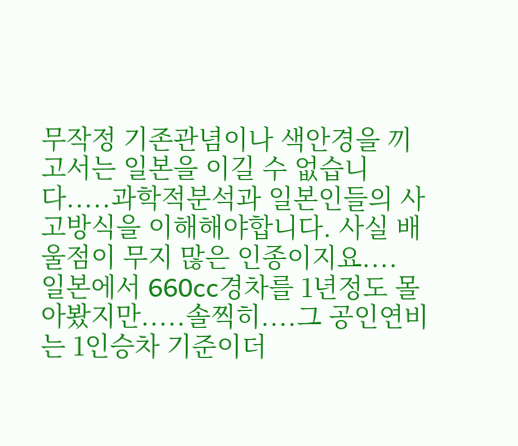무작정 기존관념이나 색안경을 끼고서는 일본을 이길 수 없습니다.....과학적분석과 일본인들의 사고방식을 이해해야합니다. 사실 배울점이 무지 많은 인종이지요....
일본에서 660cc경차를 1년정도 몰아봤지만.....솔찍히....그 공인연비는 1인승차 기준이더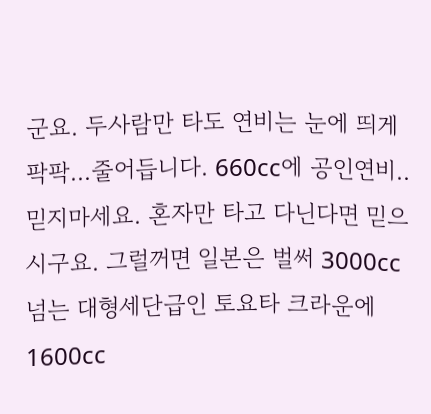군요. 두사람만 타도 연비는 눈에 띄게 팍팍...줄어듭니다. 660cc에 공인연비..믿지마세요. 혼자만 타고 다닌다면 믿으시구요. 그럴꺼면 일본은 벌써 3000cc넘는 대형세단급인 토요타 크라운에 1600cc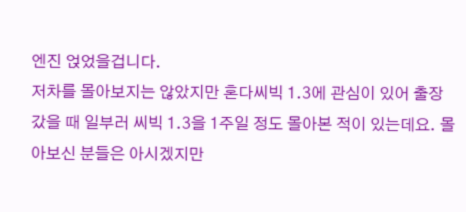엔진 얹었을겁니다.
저차를 몰아보지는 않았지만 혼다씨빅 1.3에 관심이 있어 출장갔을 때 일부러 씨빅 1.3을 1주일 정도 몰아본 적이 있는데요. 몰아보신 분들은 아시겠지만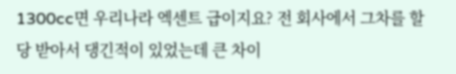1300cc면 우리나라 엑센트 급이지요? 전 회사에서 그차를 할당 받아서 댕긴적이 있었는데 큰 차이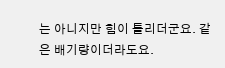는 아니지만 힘이 틀리더군요. 같은 배기량이더라도요.